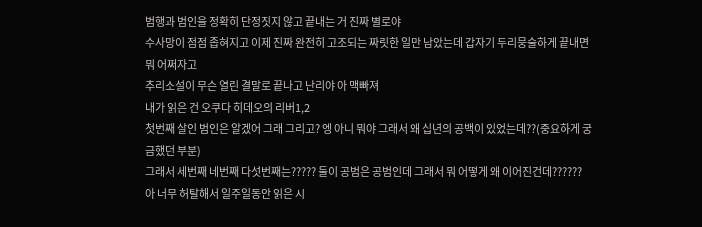범행과 범인을 정확히 단정짓지 않고 끝내는 거 진짜 별로야
수사망이 점점 좁혀지고 이제 진짜 완전히 고조되는 짜릿한 일만 남았는데 갑자기 두리뭉술하게 끝내면 뭐 어쩌자고
추리소설이 무슨 열린 결말로 끝나고 난리야 아 맥빠져
내가 읽은 건 오쿠다 히데오의 리버1,2
첫번째 살인 범인은 알겠어 그래 그리고? 엥 아니 뭐야 그래서 왜 십년의 공백이 있었는데??(중요하게 궁금했던 부분)
그래서 세번째 네번째 다섯번째는????? 둘이 공범은 공범인데 그래서 뭐 어떻게 왜 이어진건데??????
아 너무 허탈해서 일주일동안 읽은 시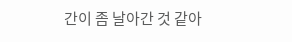간이 좀 날아간 것 같아